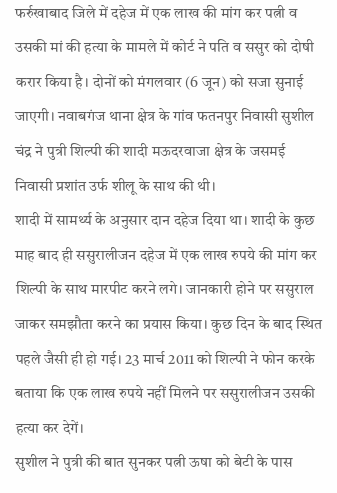फर्रुखाबाद जिले में दहेज में एक लाख की मांग कर पत्नी व उसकी मां की हत्या के मामले में कोर्ट ने पति व ससुर को दोषी करार किया है। दोनों को मंगलवार (6 जून) को सजा सुनाई जाएगी। नवाबगंज थाना क्षेत्र के गांव फतनपुर निवासी सुशील चंद्र ने पुत्री शिल्पी की शादी मऊदरवाजा क्षेत्र के जसमई निवासी प्रशांत उर्फ शीलू के साथ की थी।
शादी में सामर्थ्य के अनुसार दान दहेज दिया था। शादी के कुछ माह बाद ही ससुरालीजन दहेज में एक लाख रुपये की मांग कर शिल्पी के साथ मारपीट करने लगे। जानकारी होने पर ससुराल जाकर समझौता करने का प्रयास किया। कुछ दिन के बाद स्थित पहले जैसी ही हो गई। 23 मार्च 2011 को शिल्पी ने फोन करके बताया कि एक लाख रुपये नहीं मिलने पर ससुरालीजन उसकी हत्या कर देगें।
सुशील ने पुत्री की बात सुनकर पत्नी ऊषा को बेटी के पास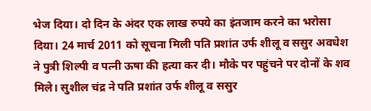भेज दिया। दो दिन के अंदर एक लाख रुपये का इंतजाम करने का भरोसा दिया। 24 मार्च 2011 को सूचना मिली पति प्रशांत उर्फ शीलू व ससुर अवधेश ने पुत्री शिल्पी व पत्नी ऊषा की हत्या कर दी। मौके पर पहुंचने पर दोनों के शव मिले। सुशील चंद्र ने पति प्रशांत उर्फ शीलू व ससुर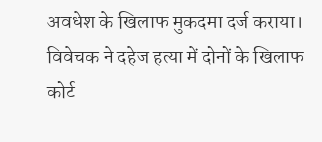अवधेश के खिलाफ मुकदमा दर्ज कराया।
विवेचक ने दहेज हत्या में दोनों के खिलाफ कोर्ट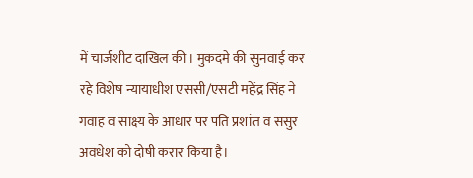में चार्जशीट दाखिल की। मुकदमे की सुनवाई कर रहे विशेष न्यायाधीश एससी/एसटी महेंद्र सिंह ने गवाह व साक्ष्य के आधार पर पति प्रशांत व ससुर अवधेश को दोषी करार किया है।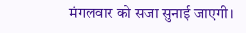मंगलवार को सजा सुनाई जाएगी।